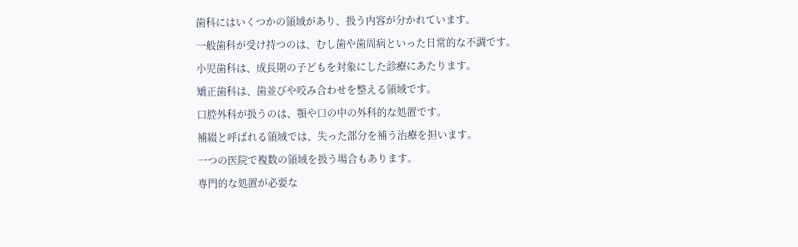歯科にはいくつかの領域があり、扱う内容が分かれています。
一般歯科が受け持つのは、むし歯や歯周病といった日常的な不調です。
小児歯科は、成長期の子どもを対象にした診療にあたります。
矯正歯科は、歯並びや咬み合わせを整える領域です。
口腔外科が扱うのは、顎や口の中の外科的な処置です。
補綴と呼ばれる領域では、失った部分を補う治療を担います。
一つの医院で複数の領域を扱う場合もあります。
専門的な処置が必要な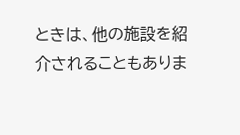ときは、他の施設を紹介されることもありま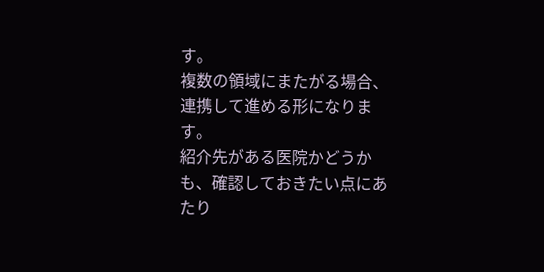す。
複数の領域にまたがる場合、連携して進める形になります。
紹介先がある医院かどうかも、確認しておきたい点にあたり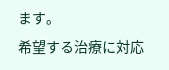ます。
希望する治療に対応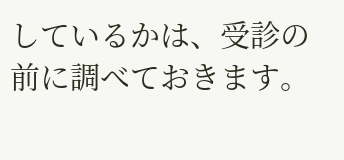しているかは、受診の前に調べておきます。